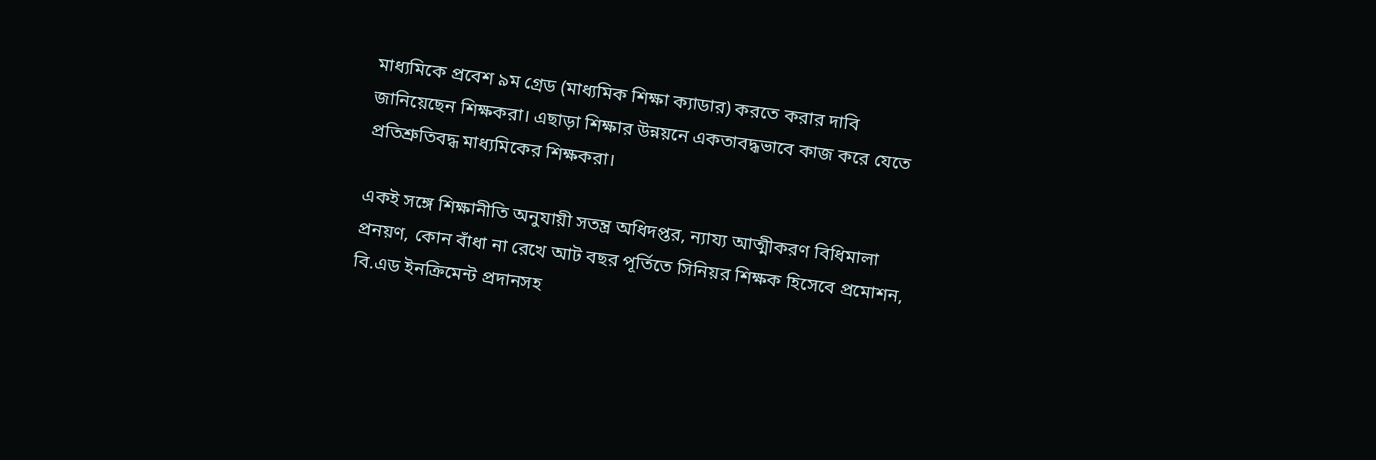মাধ্যমিকে প্রবেশ ৯ম গ্রেড (মাধ্যমিক শিক্ষা ক্যাডার) করতে করার দাবি জানিয়েছেন শিক্ষকরা। এছাড়া শিক্ষার উন্নয়নে একতাবদ্ধভাবে কাজ করে যেতে প্রতিশ্রুতিবদ্ধ মাধ্যমিকের শিক্ষকরা।

একই সঙ্গে শিক্ষানীতি অনুযায়ী সতন্ত্র অধিদপ্তর, ন্যায্য আত্মীকরণ বিধিমালা প্রনয়ণ, কোন বাঁধা না রেখে আট বছর পূর্তিতে সিনিয়র শিক্ষক হিসেবে প্রমোশন, বি.এড ইনক্রিমেন্ট প্রদানসহ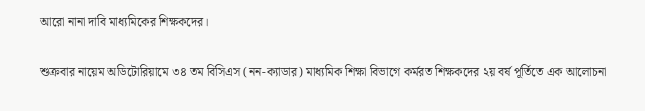আরো নানা দাবি মাধ্যমিকের শিক্ষকদের।

শুক্রবার নায়েম অডিটোরিয়ামে ৩৪ তম বিসিএস (নন-ক্যাডার) মাধ্যমিক শিক্ষা বিভাগে কর্মরত শিক্ষকদের ২য় বর্ষ পূর্তিতে এক আলোচনা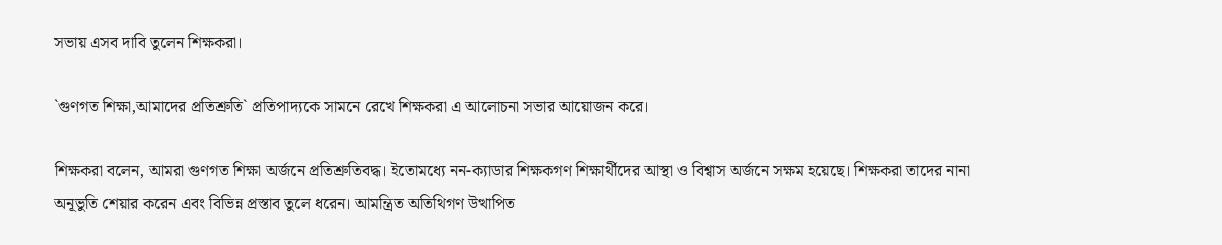সভায় এসব দাবি তুলেন শিক্ষকরা।

`গুণগত শিক্ষা,আমাদের প্রতিশ্রুতি` প্রতিপাদ্যকে সামনে রেখে শিক্ষকরা এ আলোচনা সভার আয়োজন করে।

শিক্ষকরা বলেন, আমরা গুণগত শিক্ষা অর্জনে প্রতিশ্রুতিবদ্ধ। ইতোমধ্যে নন-ক্যাডার শিক্ষকগণ শিক্ষার্থীদের আস্থা ও বিশ্বাস অর্জনে সক্ষম হয়েছে। শিক্ষকরা তাদের নানা অনূভুতি শেয়ার করেন এবং বিভিন্ন প্রস্তাব তুলে ধরেন। আমন্ত্রিত অতিথিগণ উত্থাপিত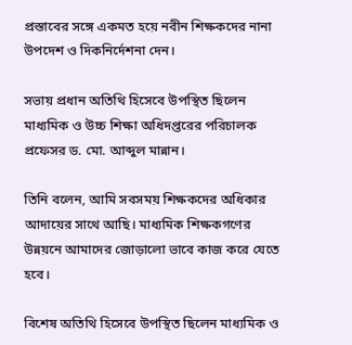প্রস্তাবের সঙ্গে একমত হয়ে নবীন শিক্ষকদের নানা উপদেশ ও দিকনির্দেশনা দেন।

সভায় প্রধান অতিথি হিসেবে উপস্থিত ছিলেন মাধ্যমিক ও উচ্চ শিক্ষা অধিদপ্তরের পরিচালক প্রফেসর ড. মো. আব্দুল মান্নান।

তিনি বলেন, আমি সবসময় শিক্ষকদের অধিকার আদায়ের সাথে আছি। মাধ্যমিক শিক্ষকগণের উন্নয়নে আমাদের জোড়ালো ভাবে কাজ করে যেতে হবে।

বিশেষ অতিথি হিসেবে উপস্থিত ছিলেন মাধ্যমিক ও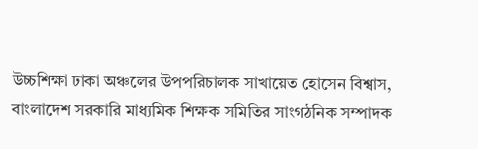উচ্চশিক্ষা ঢাকা অঞ্চলের উপপরিচালক সাখায়েত হোসেন বিশ্বাস, বাংলাদেশ সরকারি মাধ্যমিক শিক্ষক সমিতির সাংগঠনিক সম্পাদক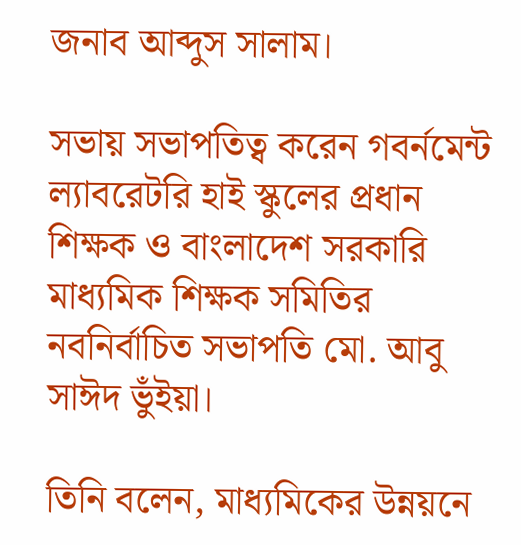জনাব আব্দুস সালাম।

সভায় সভাপতিত্ব করেন গবর্নমেন্ট ল্যাবরেটরি হাই স্কুলের প্রধান শিক্ষক ও বাংলাদেশ সরকারি মাধ্যমিক শিক্ষক সমিতির নবনির্বাচিত সভাপতি মো. আবু সাঈদ ভুঁইয়া।

তিনি বলেন, মাধ্যমিকের উন্নয়নে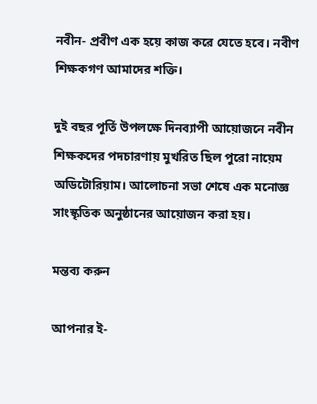নবীন- প্রবীণ এক হয়ে কাজ করে যেতে হবে। নবীণ শিক্ষকগণ আমাদের শক্তি।

দুই বছর পূর্তি উপলক্ষে দিনব্যাপী আয়োজনে নবীন শিক্ষকদের পদচারণায় মুখরিত ছিল পুরো নায়েম অডিটোরিয়াম। আলোচনা সভা শেষে এক মনোজ্ঞ সাংস্কৃতিক অনুষ্ঠানের আয়োজন করা হয়।

মন্তব্য করুন

আপনার ই-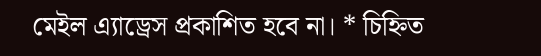মেইল এ্যাড্রেস প্রকাশিত হবে না। * চিহ্নিত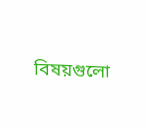বিষয়গুলো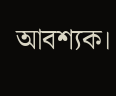আবশ্যক।